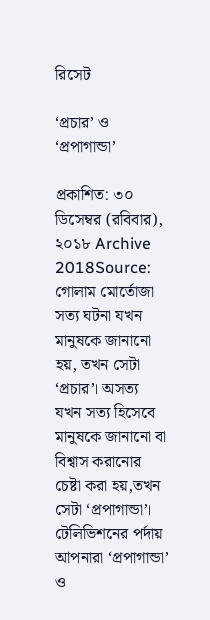রিসেট

‘প্রচার’ ও ‘প্রপাগান্ডা’

প্রকাশিত: ৩০ ডিসেম্বর (রবিবার), ২০১৮ Archive 2018Source: গোলাম মোর্তোজা
সত্য ঘটনা যখন মানুষকে জানানো হয়, তখন সেটা ‘প্রচার’। অসত্য যখন সত্য হিসেবে মানুষকে জানানো বা বিশ্বাস করানোর চেষ্টা করা হয়,তখন সেটা ‘প্রপাগান্ডা’। টেলিভিশনের পর্দায় আপনারা ‘প্রপাগান্ডা’ ও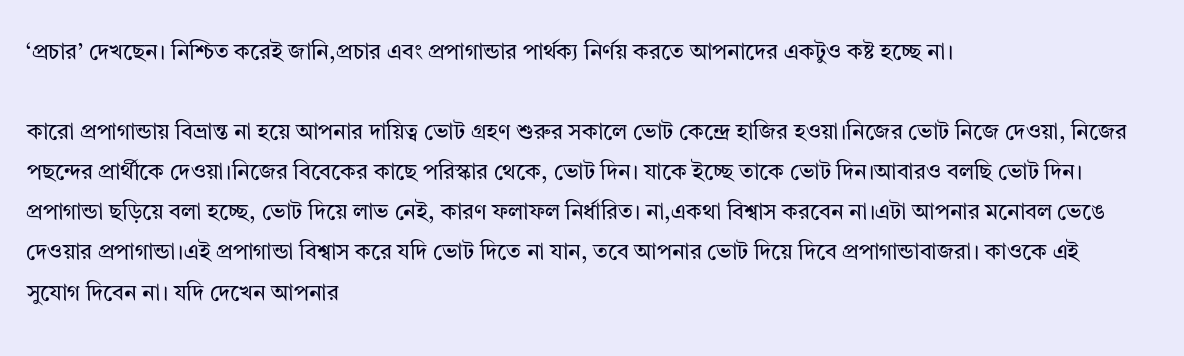‘প্রচার’ দেখছেন। নিশ্চিত করেই জানি,প্রচার এবং প্রপাগান্ডার পার্থক্য নির্ণয় করতে আপনাদের একটুও কষ্ট হচ্ছে না।

কারো প্রপাগান্ডায় বিভ্রান্ত না হয়ে আপনার দায়িত্ব ভোট গ্রহণ শুরুর সকালে ভোট কেন্দ্রে হাজির হওয়া।নিজের ভোট নিজে দেওয়া, নিজের পছন্দের প্রার্থীকে দেওয়া।নিজের বিবেকের কাছে পরিস্কার থেকে, ভোট দিন। যাকে ইচ্ছে তাকে ভোট দিন।আবারও বলছি ভোট দিন। প্রপাগান্ডা ছড়িয়ে বলা হচ্ছে, ভোট দিয়ে লাভ নেই, কারণ ফলাফল নির্ধারিত। না,একথা বিশ্বাস করবেন না।এটা আপনার মনোবল ভেঙে দেওয়ার প্রপাগান্ডা।এই প্রপাগান্ডা বিশ্বাস করে যদি ভোট দিতে না যান, তবে আপনার ভোট দিয়ে দিবে প্রপাগান্ডাবাজরা। কাওকে এই সুযোগ দিবেন না। যদি দেখেন আপনার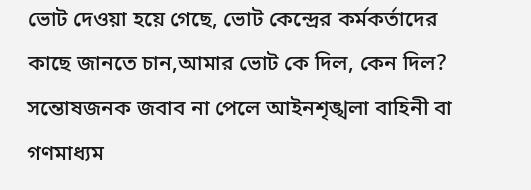ভোট দেওয়া হয়ে গেছে, ভোট কেন্দ্রের কর্মকর্তাদের কাছে জানতে চান,আমার ভোট কে দিল, কেন দিল? সন্তোষজনক জবাব না পেলে আইনশৃঙ্খলা বাহিনী বা গণমাধ্যম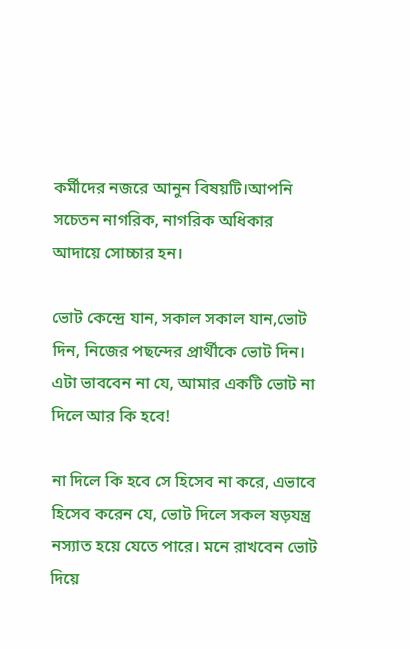কর্মীদের নজরে আনুন বিষয়টি।আপনি সচেতন নাগরিক, নাগরিক অধিকার আদায়ে সোচ্চার হন।

ভোট কেন্দ্রে যান, সকাল সকাল যান,ভোট দিন, নিজের পছন্দের প্রার্থীকে ভোট দিন। এটা ভাববেন না যে, আমার একটি ভোট না দিলে আর কি হবে!

না দিলে কি হবে সে হিসেব না করে, এভাবে হিসেব করেন যে, ভোট দিলে সকল ষড়যন্ত্র নস্যাত হয়ে যেতে পারে। মনে রাখবেন ভোট দিয়ে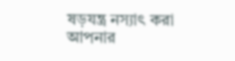ষড়যন্ত্র নস্যাৎ করা আপনার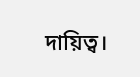দায়িত্ব।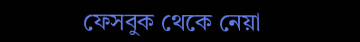ফেসবুক থেকে নেয়া